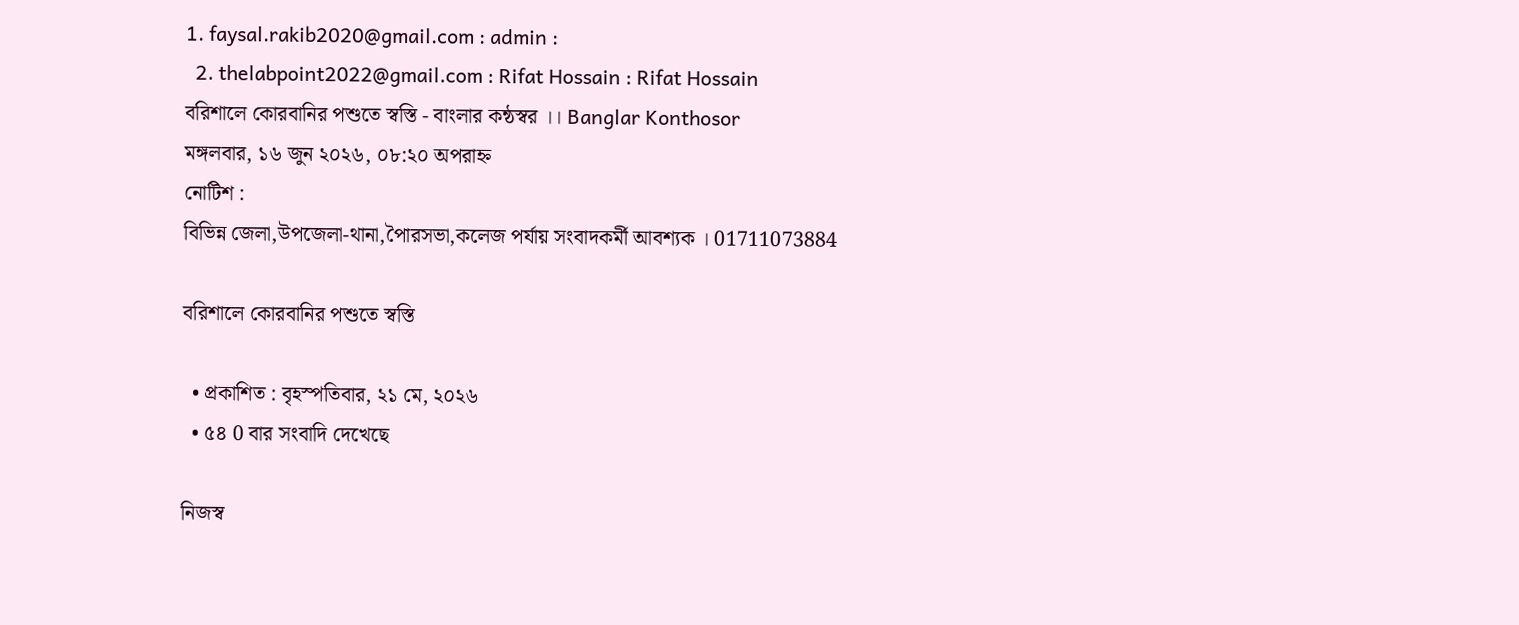1. faysal.rakib2020@gmail.com : admin :
  2. thelabpoint2022@gmail.com : Rifat Hossain : Rifat Hossain
বরিশালে কোরবানির পশুতে স্বস্তি - বাংলার কন্ঠস্বর ।। Banglar Konthosor
মঙ্গলবার, ১৬ জুন ২০২৬, ০৮:২০ অপরাহ্ন
নোটিশ :
বিভিন্ন জেলা,উপজেলা-থানা,পৈারসভা,কলেজ পর্যায় সংবাদকর্মী আবশ্যক । 01711073884

বরিশালে কোরবানির পশুতে স্বস্তি

  • প্রকাশিত : বৃহস্পতিবার, ২১ মে, ২০২৬
  • ৫৪ 0 বার সংবাদি দেখেছে

নিজস্ব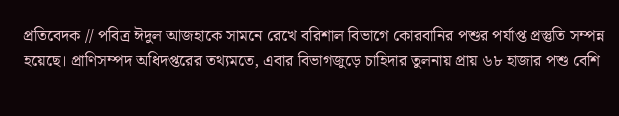প্রতিবেদক // পবিত্র ঈদুল আজহাকে সামনে রেখে বরিশাল বিভাগে কোরবানির পশুর পর্যাপ্ত প্রস্তুতি সম্পন্ন হয়েছে। প্রাণিসম্পদ অধিদপ্তরের তথ্যমতে, এবার বিভাগজুড়ে চাহিদার তুলনায় প্রায় ৬৮ হাজার পশু বেশি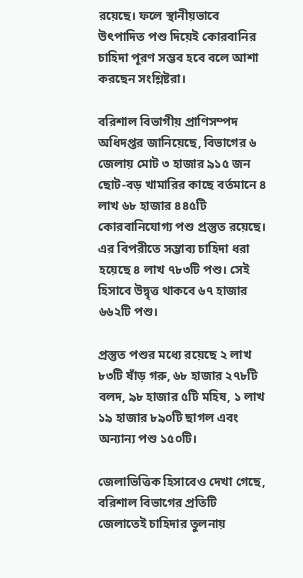রয়েছে। ফলে স্থানীয়ভাবে উৎপাদিত পশু দিয়েই কোরবানির চাহিদা পূরণ সম্ভব হবে বলে আশা করছেন সংশ্লিষ্টরা।

বরিশাল বিভাগীয় প্রাণিসম্পদ অধিদপ্তর জানিয়েছে, বিভাগের ৬ জেলায় মোট ৩ হাজার ৯১৫ জন ছোট-বড় খামারির কাছে বর্তমানে ৪ লাখ ৬৮ হাজার ৪৪৫টি কোরবানিযোগ্য পশু প্রস্তুত রয়েছে। এর বিপরীতে সম্ভাব্য চাহিদা ধরা হয়েছে ৪ লাখ ৭৮৩টি পশু। সেই হিসাবে উদ্বৃত্ত থাকবে ৬৭ হাজার ৬৬২টি পশু।

প্রস্তুত পশুর মধ্যে রয়েছে ২ লাখ ৮৩টি ষাঁড় গরু, ৬৮ হাজার ২৭৮টি বলদ, ৯৮ হাজার ৫টি মহিষ, ১ লাখ ১৯ হাজার ৮৯০টি ছাগল এবং অন্যান্য পশু ১৫০টি।

জেলাভিত্তিক হিসাবেও দেখা গেছে, বরিশাল বিভাগের প্রতিটি জেলাতেই চাহিদার তুলনায়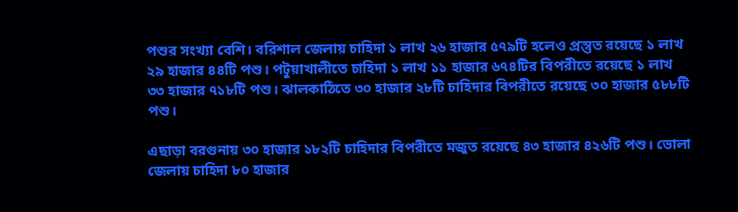পশুর সংখ্যা বেশি। বরিশাল জেলায় চাহিদা ১ লাখ ২৬ হাজার ৫৭৯টি হলেও প্রস্তুত রয়েছে ১ লাখ ২৯ হাজার ৪৪টি পশু। পটুয়াখালীতে চাহিদা ১ লাখ ১১ হাজার ৬৭৪টির বিপরীতে রয়েছে ১ লাখ ৩৩ হাজার ৭১৮টি পশু। ঝালকাঠিতে ৩০ হাজার ২৮টি চাহিদার বিপরীতে রয়েছে ৩০ হাজার ৫৮৮টি পশু।

এছাড়া বরগুনায় ৩০ হাজার ১৮২টি চাহিদার বিপরীতে মজুত রয়েছে ৪৩ হাজার ৪২৬টি পশু। ভোলা জেলায় চাহিদা ৮০ হাজার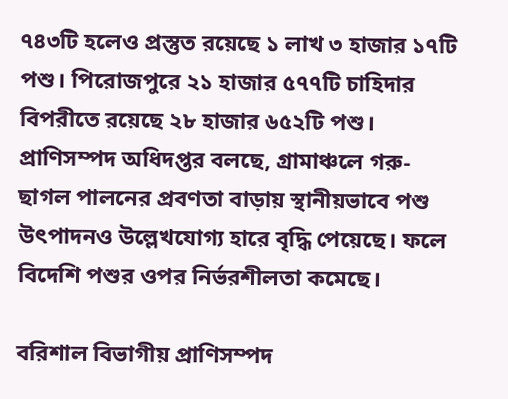৭৪৩টি হলেও প্রস্তুত রয়েছে ১ লাখ ৩ হাজার ১৭টি পশু। পিরোজপুরে ২১ হাজার ৫৭৭টি চাহিদার বিপরীতে রয়েছে ২৮ হাজার ৬৫২টি পশু। প্রাণিসম্পদ অধিদপ্তর বলছে, গ্রামাঞ্চলে গরু-ছাগল পালনের প্রবণতা বাড়ায় স্থানীয়ভাবে পশু উৎপাদনও উল্লেখযোগ্য হারে বৃদ্ধি পেয়েছে। ফলে বিদেশি পশুর ওপর নির্ভরশীলতা কমেছে।

বরিশাল বিভাগীয় প্রাণিসম্পদ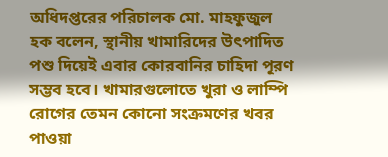অধিদপ্তরের পরিচালক মো. মাহফুজুল হক বলেন, স্থানীয় খামারিদের উৎপাদিত পশু দিয়েই এবার কোরবানির চাহিদা পূরণ সম্ভব হবে। খামারগুলোতে খুরা ও লাম্পি রোগের তেমন কোনো সংক্রমণের খবর পাওয়া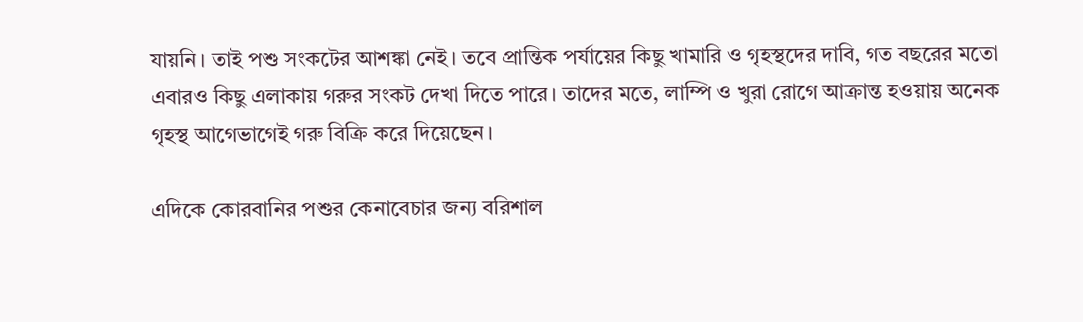যায়নি। তাই পশু সংকটের আশঙ্কা নেই। তবে প্রান্তিক পর্যায়ের কিছু খামারি ও গৃহস্থদের দাবি, গত বছরের মতো এবারও কিছু এলাকায় গরুর সংকট দেখা দিতে পারে। তাদের মতে, লাম্পি ও খুরা রোগে আক্রান্ত হওয়ায় অনেক গৃহস্থ আগেভাগেই গরু বিক্রি করে দিয়েছেন।

এদিকে কোরবানির পশুর কেনাবেচার জন্য বরিশাল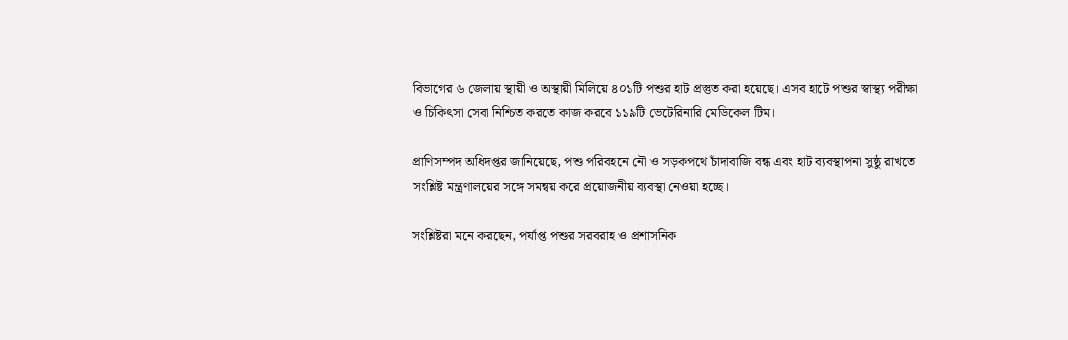বিভাগের ৬ জেলায় স্থায়ী ও অস্থায়ী মিলিয়ে ৪০১টি পশুর হাট প্রস্তুত করা হয়েছে। এসব হাটে পশুর স্বাস্থ্য পরীক্ষা ও চিকিৎসা সেবা নিশ্চিত করতে কাজ করবে ১১৯টি ভেটেরিনারি মেডিকেল টিম।

প্রাণিসম্পদ অধিদপ্তর জানিয়েছে, পশু পরিবহনে নৌ ও সড়কপথে চাঁদাবাজি বন্ধ এবং হাট ব্যবস্থাপনা সুষ্ঠু রাখতে সংশ্লিষ্ট মন্ত্রণালয়ের সঙ্গে সমন্বয় করে প্রয়োজনীয় ব্যবস্থা নেওয়া হচ্ছে।

সংশ্লিষ্টরা মনে করছেন, পর্যাপ্ত পশুর সরবরাহ ও প্রশাসনিক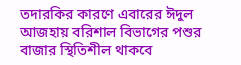তদারকির কারণে এবারের ঈদুল আজহায় বরিশাল বিভাগের পশুর বাজার স্থিতিশীল থাকবে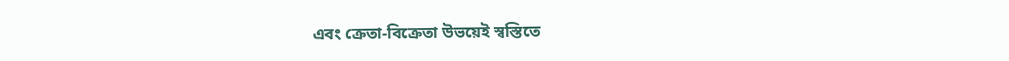এবং ক্রেতা-বিক্রেতা উভয়েই স্বস্তিতে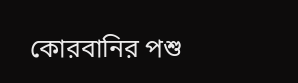কোরবানির পশু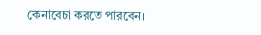কেনাবেচা করতে পারবেন।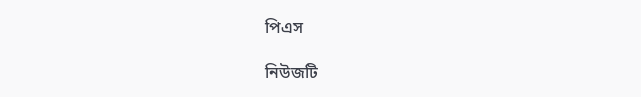পিএস

নিউজটি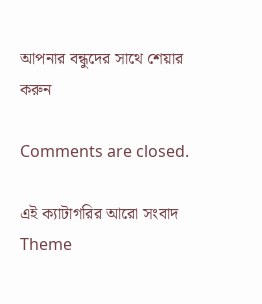আপনার বন্ধুদের সাথে শেয়ার করুন

Comments are closed.

এই ক্যাটাগরির ‍আরো সংবাদ
Theme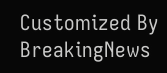Customized By BreakingNews